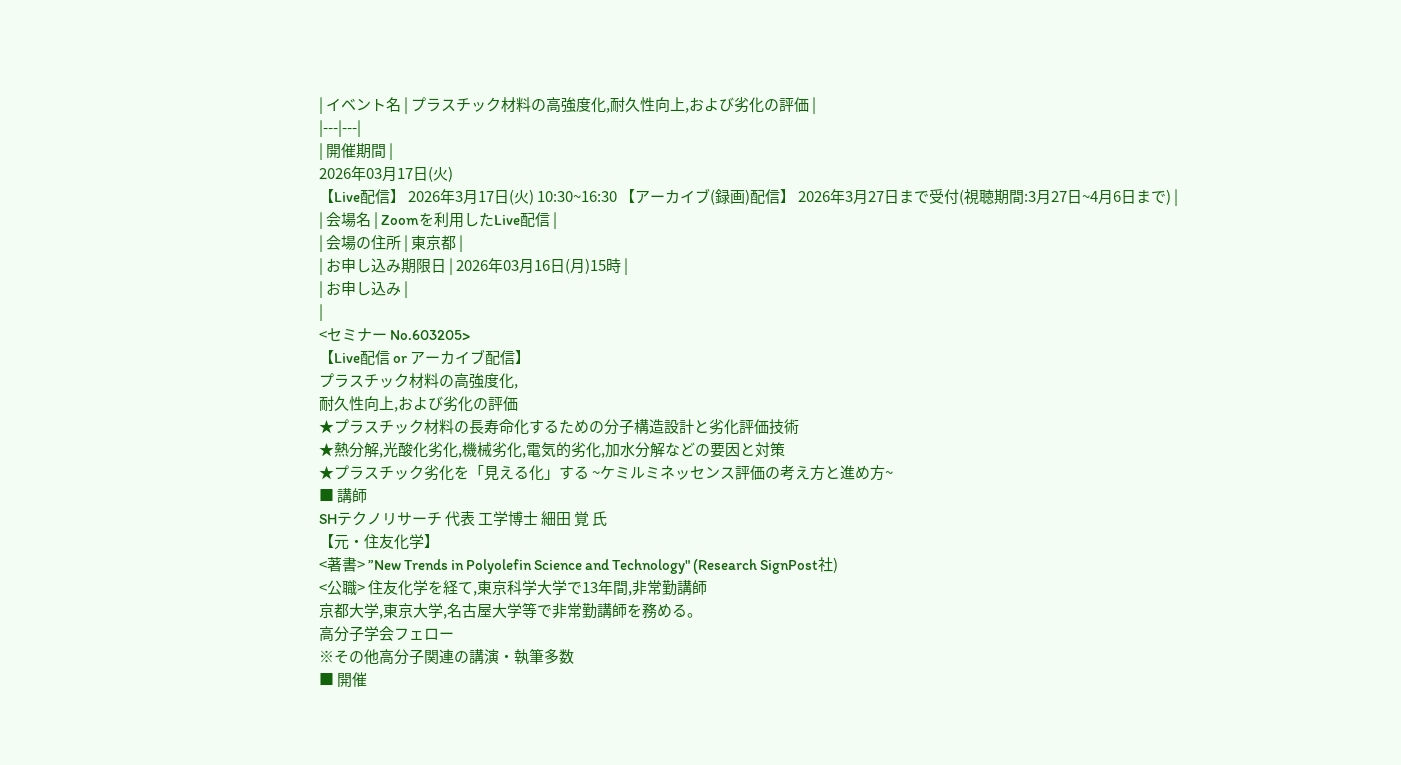| イベント名 | プラスチック材料の高強度化,耐久性向上,および劣化の評価 |
|---|---|
| 開催期間 |
2026年03月17日(火)
【Live配信】 2026年3月17日(火) 10:30~16:30 【アーカイブ(録画)配信】 2026年3月27日まで受付(視聴期間:3月27日~4月6日まで) |
| 会場名 | Zoomを利用したLive配信 |
| 会場の住所 | 東京都 |
| お申し込み期限日 | 2026年03月16日(月)15時 |
| お申し込み |
|
<セミナー No.603205>
【Live配信 or アーカイブ配信】
プラスチック材料の高強度化,
耐久性向上,および劣化の評価
★プラスチック材料の長寿命化するための分子構造設計と劣化評価技術
★熱分解,光酸化劣化,機械劣化,電気的劣化,加水分解などの要因と対策
★プラスチック劣化を「見える化」する ~ケミルミネッセンス評価の考え方と進め方~
■ 講師
SHテクノリサーチ 代表 工学博士 細田 覚 氏
【元・住友化学】
<著書> ”New Trends in Polyolefin Science and Technology" (Research SignPost社)
<公職> 住友化学を経て,東京科学大学で13年間,非常勤講師
京都大学,東京大学,名古屋大学等で非常勤講師を務める。
高分子学会フェロー
※その他高分子関連の講演・執筆多数
■ 開催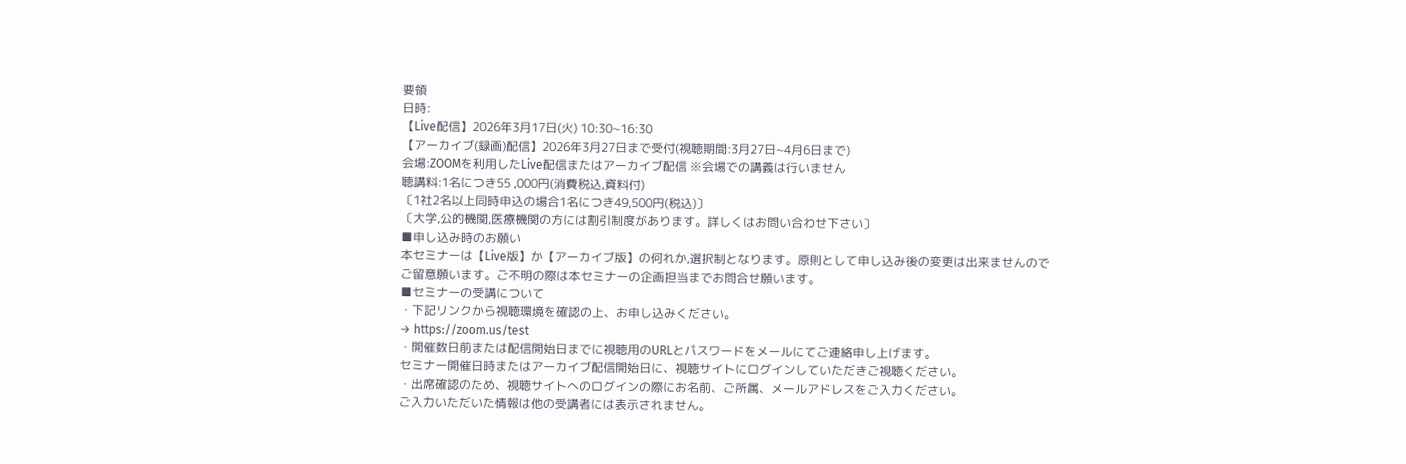要領
日時:
【Live配信】2026年3月17日(火) 10:30~16:30
【アーカイブ(録画)配信】2026年3月27日まで受付(視聴期間:3月27日~4月6日まで)
会場:ZOOMを利用したLive配信またはアーカイブ配信 ※会場での講義は行いません
聴講料:1名につき55 ,000円(消費税込,資料付)
〔1社2名以上同時申込の場合1名につき49,500円(税込)〕
〔大学,公的機関,医療機関の方には割引制度があります。詳しくはお問い合わせ下さい〕
■申し込み時のお願い
本セミナーは【Live版】か【アーカイブ版】の何れか,選択制となります。原則として申し込み後の変更は出来ませんのでご留意願います。ご不明の際は本セミナーの企画担当までお問合せ願います。
■セミナーの受講について
・下記リンクから視聴環境を確認の上、お申し込みください。
→ https://zoom.us/test
・開催数日前または配信開始日までに視聴用のURLとパスワードをメールにてご連絡申し上げます。
セミナー開催日時またはアーカイブ配信開始日に、視聴サイトにログインしていただきご視聴ください。
・出席確認のため、視聴サイトへのログインの際にお名前、ご所属、メールアドレスをご入力ください。
ご入力いただいた情報は他の受講者には表示されません。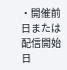・開催前日または配信開始日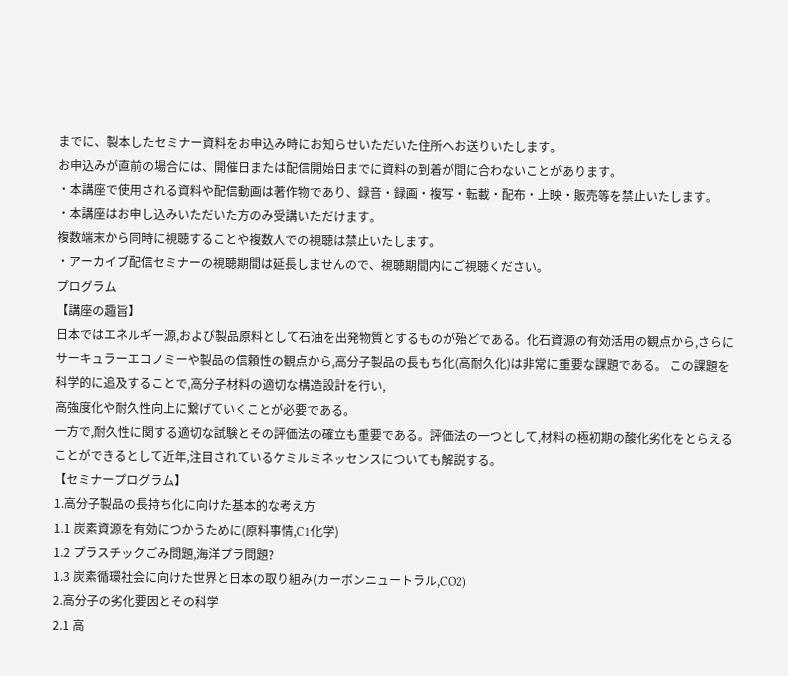までに、製本したセミナー資料をお申込み時にお知らせいただいた住所へお送りいたします。
お申込みが直前の場合には、開催日または配信開始日までに資料の到着が間に合わないことがあります。
・本講座で使用される資料や配信動画は著作物であり、録音・録画・複写・転載・配布・上映・販売等を禁止いたします。
・本講座はお申し込みいただいた方のみ受講いただけます。
複数端末から同時に視聴することや複数人での視聴は禁止いたします。
・アーカイブ配信セミナーの視聴期間は延長しませんので、視聴期間内にご視聴ください。
プログラム
【講座の趣旨】
日本ではエネルギー源,および製品原料として石油を出発物質とするものが殆どである。化石資源の有効活用の観点から,さらにサーキュラーエコノミーや製品の信頼性の観点から,高分子製品の長もち化(高耐久化)は非常に重要な課題である。 この課題を科学的に追及することで,高分子材料の適切な構造設計を行い,
高強度化や耐久性向上に繋げていくことが必要である。
一方で,耐久性に関する適切な試験とその評価法の確立も重要である。評価法の一つとして,材料の極初期の酸化劣化をとらえることができるとして近年,注目されているケミルミネッセンスについても解説する。
【セミナープログラム】
1.高分子製品の長持ち化に向けた基本的な考え方
1.1 炭素資源を有効につかうために(原料事情,C1化学)
1.2 プラスチックごみ問題,海洋プラ問題?
1.3 炭素循環社会に向けた世界と日本の取り組み(カーボンニュートラル,CO2)
2.高分子の劣化要因とその科学
2.1 高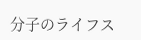分子のライフス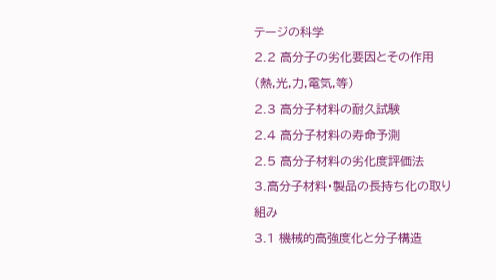テージの科学
2.2 高分子の劣化要因とその作用
(熱,光,力,電気,等)
2.3 高分子材料の耐久試験
2.4 高分子材料の寿命予測
2.5 高分子材料の劣化度評価法
3.高分子材料・製品の長持ち化の取り組み
3.1 機械的高強度化と分子構造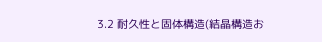3.2 耐久性と固体構造(結晶構造お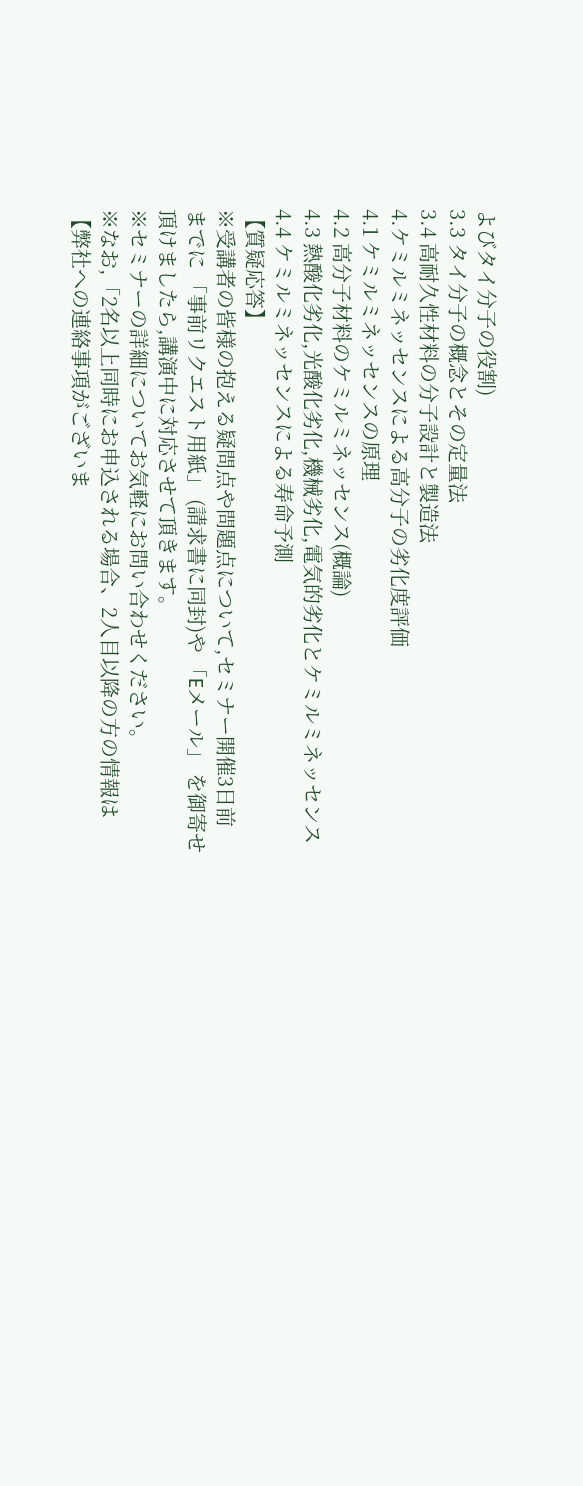よびタイ分子の役割)
3.3 タイ分子の概念とその定量法
3.4 高耐久性材料の分子設計と製造法
4.ケミルミネッセンスによる高分子の劣化度評価
4.1 ケミルミネッセンスの原理
4.2 高分子材料のケミルミネッセンス(概論)
4.3 熱酸化劣化,光酸化劣化,機械劣化,電気的劣化とケミルミネッセンス
4.4 ケミルミネッセンスによる寿命予測
【質疑応答】
※受講者の皆様の抱える疑問点や問題点について,セミナー開催3日前
までに 「事前リクエスト用紙」 (請求書に同封)や 「Eメール」 を御寄せ
頂けましたら,講演中に対応させて頂きます。
※セミナーの詳細についてお気軽にお問い合わせください。
※なお,「2名以上同時にお申込される場合、2人目以降の方の情報は
【弊社への連絡事項がございま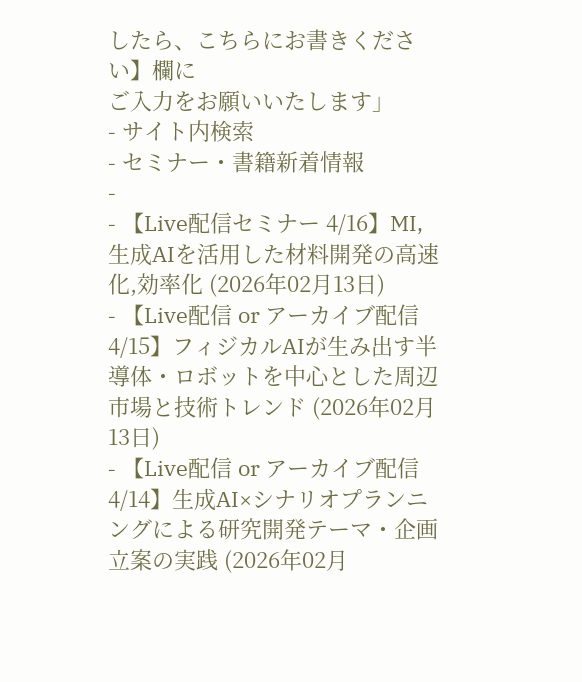したら、こちらにお書きください】欄に
ご入力をお願いいたします」
- サイト内検索
- セミナー・書籍新着情報
-
- 【Live配信セミナー 4/16】MI,生成AIを活用した材料開発の高速化,効率化 (2026年02月13日)
- 【Live配信 or アーカイブ配信 4/15】フィジカルAIが生み出す半導体・ロボットを中心とした周辺市場と技術トレンド (2026年02月13日)
- 【Live配信 or アーカイブ配信 4/14】生成AI×シナリオプランニングによる研究開発テーマ・企画立案の実践 (2026年02月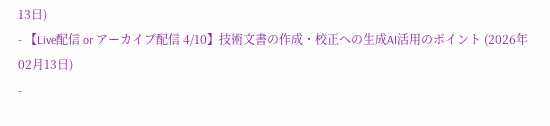13日)
- 【Live配信 or アーカイブ配信 4/10】技術文書の作成・校正への生成AI活用のポイント (2026年02月13日)
-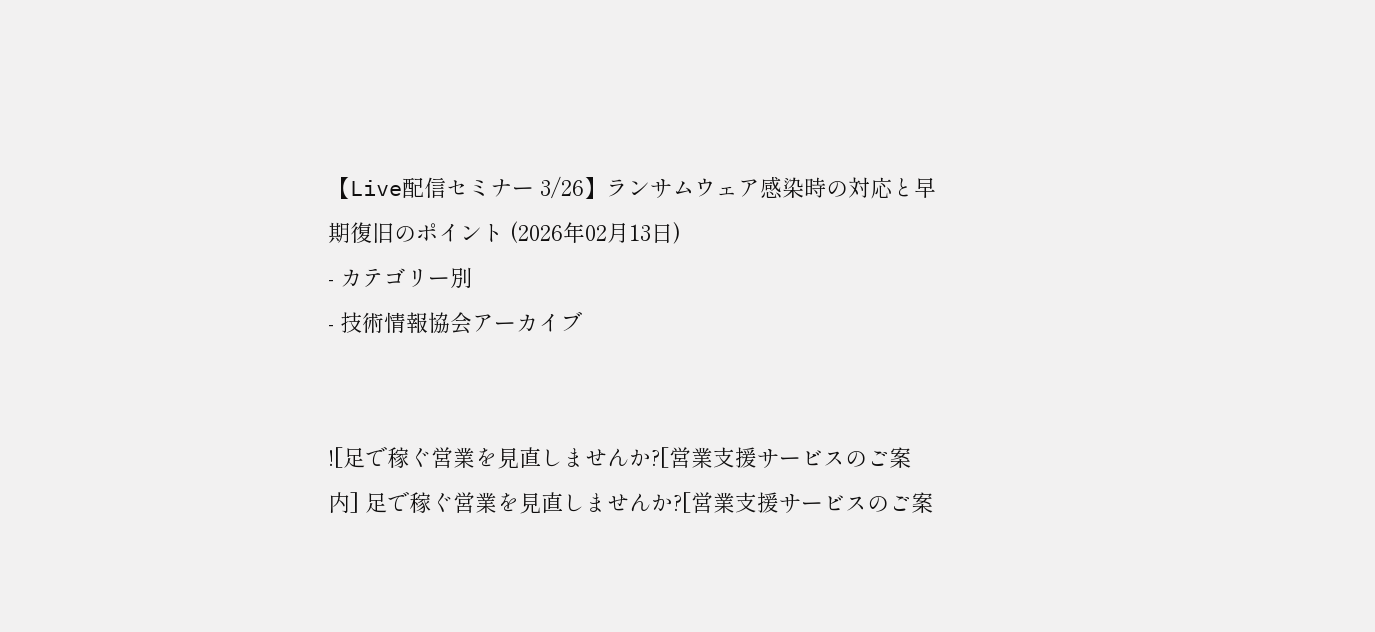【Live配信セミナー 3/26】ランサムウェア感染時の対応と早期復旧のポイント (2026年02月13日)
- カテゴリー別
- 技術情報協会アーカイブ


![足で稼ぐ営業を見直しませんか?[営業支援サービスのご案内] 足で稼ぐ営業を見直しませんか?[営業支援サービスのご案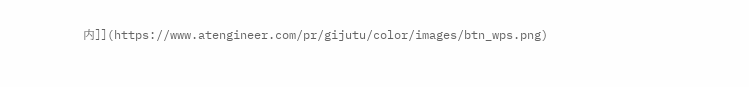内]](https://www.atengineer.com/pr/gijutu/color/images/btn_wps.png)